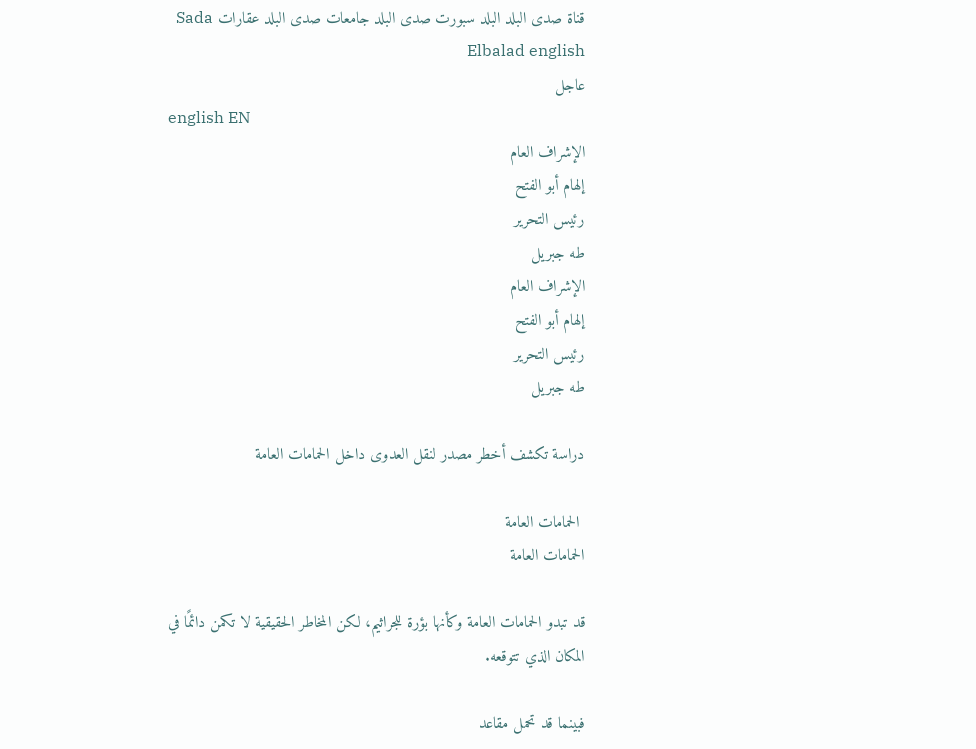قناة صدى البلد البلد سبورت صدى البلد جامعات صدى البلد عقارات Sada Elbalad english
عاجل
english EN
الإشراف العام
إلهام أبو الفتح
رئيس التحرير
طه جبريل
الإشراف العام
إلهام أبو الفتح
رئيس التحرير
طه جبريل

دراسة تكشف أخطر مصدر لنقل العدوى داخل الحمامات العامة

 الحمامات العامة
الحمامات العامة

قد تبدو الحمامات العامة وكأنها بؤرة للجراثيم، لكن المخاطر الحقيقية لا تكمن دائمًا في المكان الذي تتوقعه.

فبينما قد تحمل مقاعد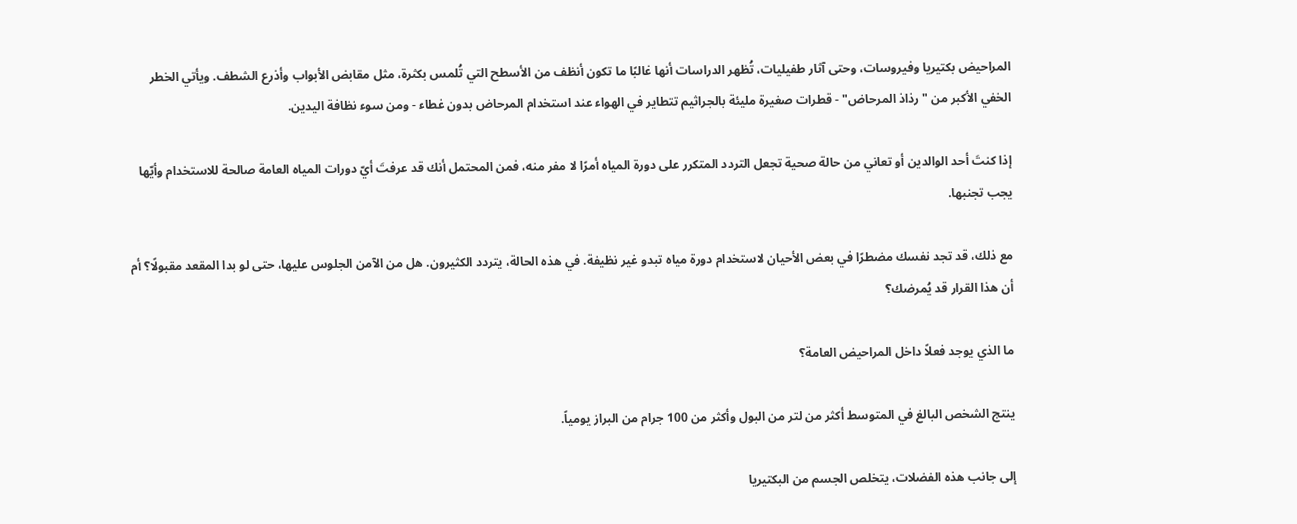المراحيض بكتيريا وفيروسات، وحتى آثار طفيليات، تُظهر الدراسات أنها غالبًا ما تكون أنظف من الأسطح التي تُلمس بكثرة، مثل مقابض الأبواب وأذرع الشطف. ويأتي الخطر الخفي الأكبر من "رذاذ المرحاض" - قطرات صغيرة مليئة بالجراثيم تتطاير في الهواء عند استخدام المرحاض بدون غطاء - ومن سوء نظافة اليدين.

إذا كنتَ أحد الوالدين أو تعاني من حالة صحية تجعل التردد المتكرر على دورة المياه أمرًا لا مفر منه، فمن المحتمل أنك قد عرفتَ أيّ دورات المياه العامة صالحة للاستخدام وأيّها يجب تجنبها.

مع ذلك، قد تجد نفسك مضطرًا في بعض الأحيان لاستخدام دورة مياه تبدو غير نظيفة. في هذه الحالة، يتردد الكثيرون. هل من الآمن الجلوس عليها، حتى لو بدا المقعد مقبولًا؟ أم أن هذا القرار قد يُمرضك؟

ما الذي يوجد فعلاً داخل المراحيض العامة؟

ينتج الشخص البالغ في المتوسط أكثر من لتر من البول وأكثر من 100 جرام من البراز يومياً.

إلى جانب هذه الفضلات، يتخلص الجسم من البكتيريا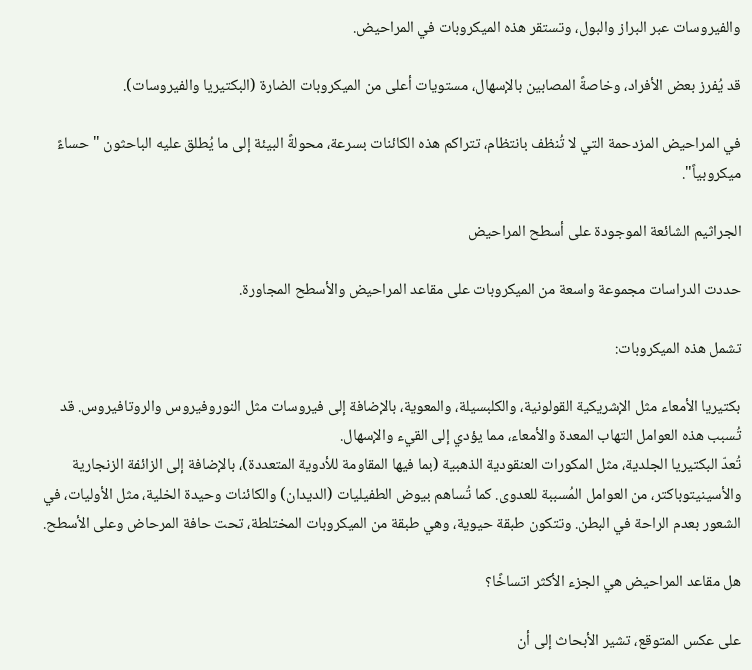والفيروسات عبر البراز والبول، وتستقر هذه الميكروبات في المراحيض.

قد يُفرز بعض الأفراد، وخاصةً المصابين بالإسهال، مستويات أعلى من الميكروبات الضارة (البكتيريا والفيروسات).

في المراحيض المزدحمة التي لا تُنظف بانتظام، تتراكم هذه الكائنات بسرعة، محولةً البيئة إلى ما يُطلق عليه الباحثون "حساءً ميكروبياً".

الجراثيم الشائعة الموجودة على أسطح المراحيض

حددت الدراسات مجموعة واسعة من الميكروبات على مقاعد المراحيض والأسطح المجاورة.

تشمل هذه الميكروبات:

بكتيريا الأمعاء مثل الإشريكية القولونية، والكلبسيلة، والمعوية، بالإضافة إلى فيروسات مثل النوروفيروس والروتافيروس. قد تُسبب هذه العوامل التهاب المعدة والأمعاء، مما يؤدي إلى القيء والإسهال.
تُعدّ البكتيريا الجلدية، مثل المكورات العنقودية الذهبية (بما فيها المقاومة للأدوية المتعددة)، بالإضافة إلى الزائفة الزنجارية والأسينيتوباكتر، من العوامل المُسببة للعدوى. كما تُساهم بيوض الطفيليات (الديدان) والكائنات وحيدة الخلية، مثل الأوليات، في الشعور بعدم الراحة في البطن. وتتكون طبقة حيوية، وهي طبقة من الميكروبات المختلطة، تحت حافة المرحاض وعلى الأسطح.

هل مقاعد المراحيض هي الجزء الأكثر اتساخًا؟

على عكس المتوقع، تشير الأبحاث إلى أن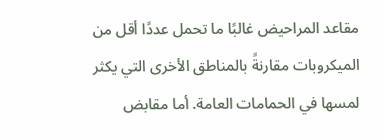مقاعد المراحيض غالبًا ما تحمل عددًا أقل من الميكروبات مقارنةً بالمناطق الأخرى التي يكثر لمسها في الحمامات العامة. أما مقابض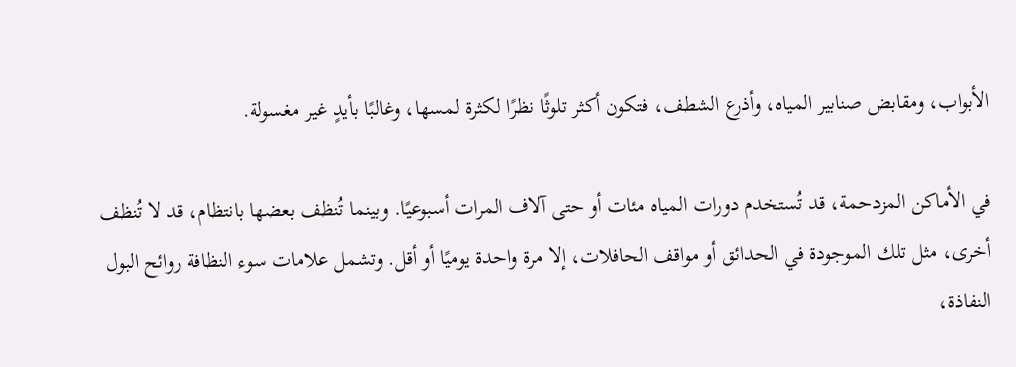الأبواب، ومقابض صنابير المياه، وأذرع الشطف، فتكون أكثر تلوثًا نظرًا لكثرة لمسها، وغالبًا بأيدٍ غير مغسولة.

في الأماكن المزدحمة، قد تُستخدم دورات المياه مئات أو حتى آلاف المرات أسبوعيًا. وبينما تُنظف بعضها بانتظام، قد لا تُنظف أخرى، مثل تلك الموجودة في الحدائق أو مواقف الحافلات، إلا مرة واحدة يوميًا أو أقل. وتشمل علامات سوء النظافة روائح البول النفاذة،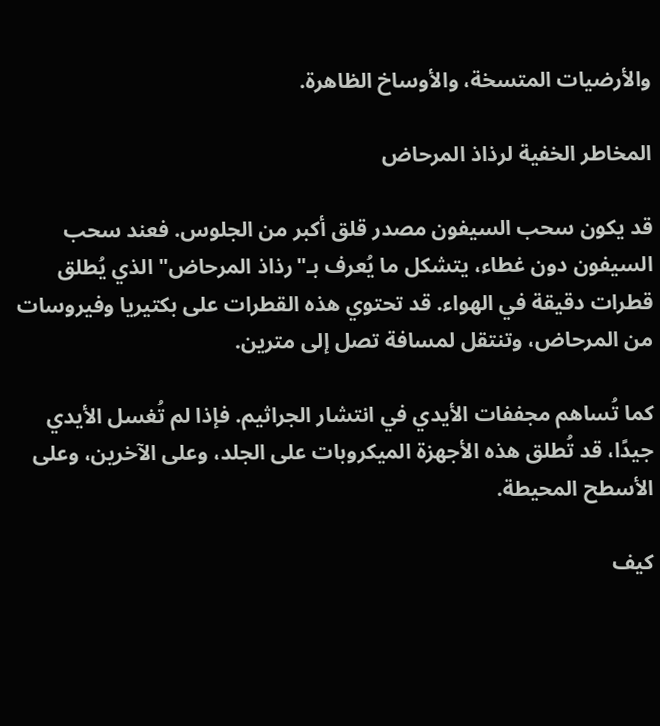والأرضيات المتسخة، والأوساخ الظاهرة.

المخاطر الخفية لرذاذ المرحاض

قد يكون سحب السيفون مصدر قلق أكبر من الجلوس. فعند سحب السيفون دون غطاء، يتشكل ما يُعرف بـ"رذاذ المرحاض" الذي يُطلق قطرات دقيقة في الهواء. قد تحتوي هذه القطرات على بكتيريا وفيروسات من المرحاض، وتنتقل لمسافة تصل إلى مترين.

كما تُساهم مجففات الأيدي في انتشار الجراثيم. فإذا لم تُغسل الأيدي جيدًا، قد تُطلق هذه الأجهزة الميكروبات على الجلد، وعلى الآخرين، وعلى الأسطح المحيطة.

كيف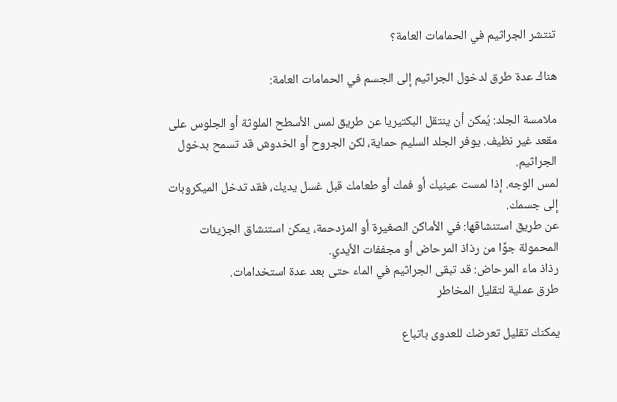تنتشر الجراثيم في الحمامات العامة؟

هناك عدة طرق لدخول الجراثيم إلى الجسم في الحمامات العامة:

ملامسة الجلد: يُمكن أن ينتقل البكتيريا عن طريق لمس الأسطح الملوثة أو الجلوس على مقعد غير نظيف. يوفر الجلد السليم حماية، لكن الجروح أو الخدوش قد تسمح بدخول الجراثيم.
لمس الوجه. إذا لمست عينيك أو فمك أو طعامك قبل غسل يديك، فقد تدخل الميكروبات إلى جسمك.
عن طريق استنشاقها: في الأماكن الصغيرة أو المزدحمة، يمكن استنشاق الجزيئات المحمولة جوًا من رذاذ المرحاض أو مجففات الأيدي.
رذاذ ماء المرحاض: قد تبقى الجراثيم في الماء حتى بعد عدة استخدامات.
طرق عملية لتقليل المخاطر

يمكنك تقليل تعرضك للعدوى باتباع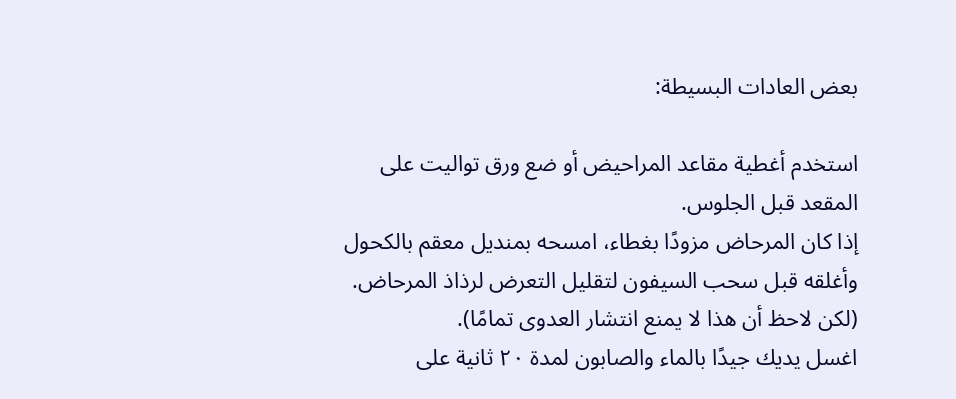بعض العادات البسيطة:

استخدم أغطية مقاعد المراحيض أو ضع ورق تواليت على المقعد قبل الجلوس.
إذا كان المرحاض مزودًا بغطاء، امسحه بمنديل معقم بالكحول وأغلقه قبل سحب السيفون لتقليل التعرض لرذاذ المرحاض. (لكن لاحظ أن هذا لا يمنع انتشار العدوى تمامًا).
اغسل يديك جيدًا بالماء والصابون لمدة ٢٠ ثانية على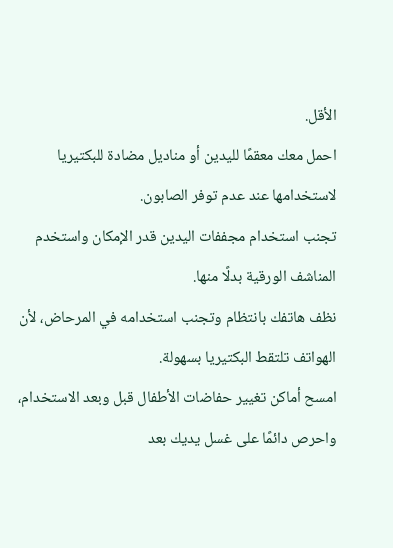الأقل.
احمل معك معقمًا لليدين أو مناديل مضادة للبكتيريا لاستخدامها عند عدم توفر الصابون.
تجنب استخدام مجففات اليدين قدر الإمكان واستخدم المناشف الورقية بدلًا منها.
نظف هاتفك بانتظام وتجنب استخدامه في المرحاض، لأن الهواتف تلتقط البكتيريا بسهولة.
امسح أماكن تغيير حفاضات الأطفال قبل وبعد الاستخدام، واحرص دائمًا على غسل يديك بعد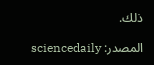ذلك.

المصدر: sciencedaily